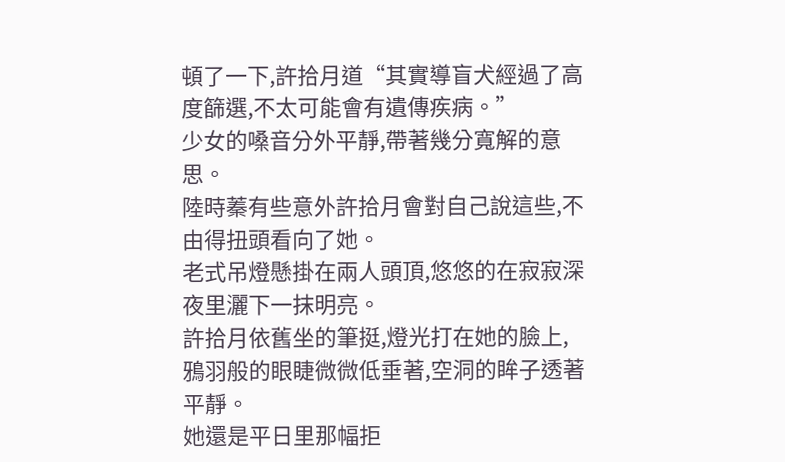頓了一下,許拾月道“其實導盲犬經過了高度篩選,不太可能會有遺傳疾病。”
少女的嗓音分外平靜,帶著幾分寬解的意思。
陸時蓁有些意外許拾月會對自己說這些,不由得扭頭看向了她。
老式吊燈懸掛在兩人頭頂,悠悠的在寂寂深夜里灑下一抹明亮。
許拾月依舊坐的筆挺,燈光打在她的臉上,鴉羽般的眼睫微微低垂著,空洞的眸子透著平靜。
她還是平日里那幅拒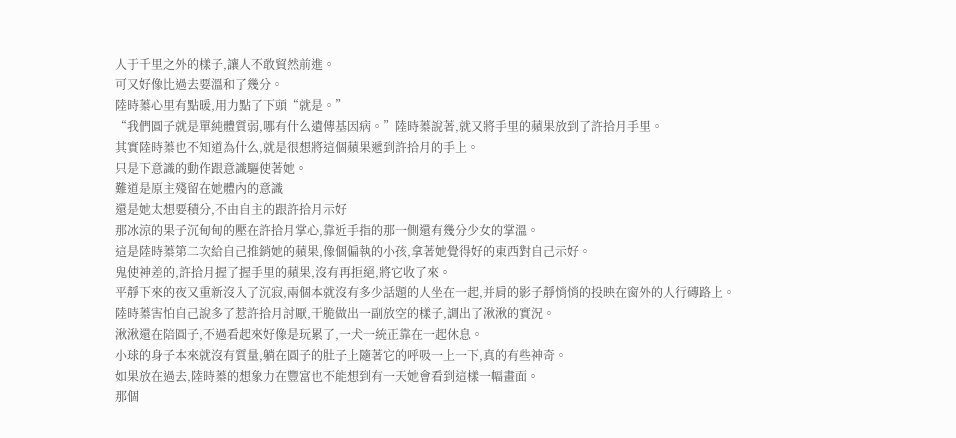人于千里之外的樣子,讓人不敢貿然前進。
可又好像比過去要溫和了幾分。
陸時蓁心里有點暖,用力點了下頭“就是。”
“我們圓子就是單純體質弱,哪有什么遺傳基因病。”陸時蓁說著,就又將手里的蘋果放到了許拾月手里。
其實陸時蓁也不知道為什么,就是很想將這個蘋果遞到許拾月的手上。
只是下意識的動作跟意識驅使著她。
難道是原主殘留在她體內的意識
還是她太想要積分,不由自主的跟許拾月示好
那冰涼的果子沉甸甸的壓在許拾月掌心,靠近手指的那一側還有幾分少女的掌溫。
這是陸時蓁第二次給自己推銷她的蘋果,像個偏執的小孩,拿著她覺得好的東西對自己示好。
鬼使神差的,許拾月握了握手里的蘋果,沒有再拒絕,將它收了來。
平靜下來的夜又重新沒入了沉寂,兩個本就沒有多少話題的人坐在一起,并肩的影子靜悄悄的投映在窗外的人行磚路上。
陸時蓁害怕自己說多了惹許拾月討厭,干脆做出一副放空的樣子,調出了湫湫的實況。
湫湫還在陪圓子,不過看起來好像是玩累了,一犬一統正靠在一起休息。
小球的身子本來就沒有質量,躺在圓子的肚子上隨著它的呼吸一上一下,真的有些神奇。
如果放在過去,陸時蓁的想象力在豐富也不能想到有一天她會看到這樣一幅畫面。
那個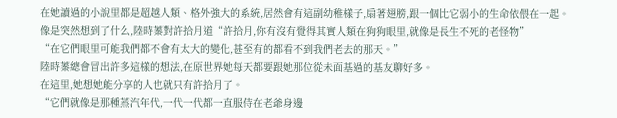在她讀過的小說里都是超越人類、格外強大的系統,居然會有這副幼稚樣子,扇著翅膀,跟一個比它弱小的生命依偎在一起。
像是突然想到了什么,陸時蓁對許拾月道“許拾月,你有沒有覺得其實人類在狗狗眼里,就像是長生不死的老怪物”
“在它們眼里可能我們都不會有太大的變化,甚至有的都看不到我們老去的那天。”
陸時蓁總會冒出許多這樣的想法,在原世界她每天都要跟她那位從未面基過的基友聊好多。
在這里,她想她能分享的人也就只有許拾月了。
“它們就像是那種蒸汽年代,一代一代都一直服侍在老爺身邊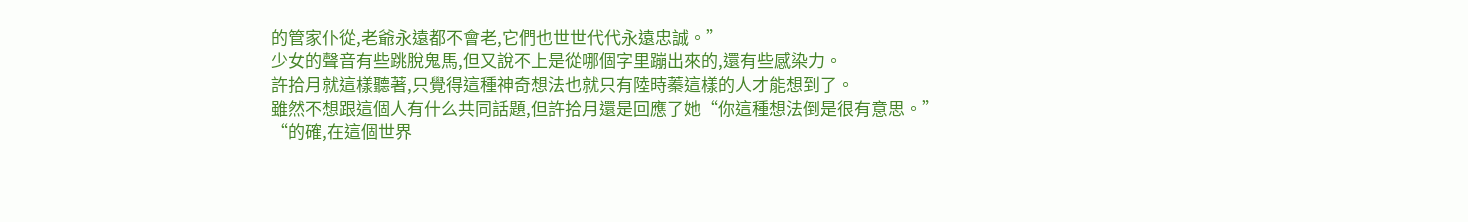的管家仆從,老爺永遠都不會老,它們也世世代代永遠忠誠。”
少女的聲音有些跳脫鬼馬,但又說不上是從哪個字里蹦出來的,還有些感染力。
許拾月就這樣聽著,只覺得這種神奇想法也就只有陸時蓁這樣的人才能想到了。
雖然不想跟這個人有什么共同話題,但許拾月還是回應了她“你這種想法倒是很有意思。”
“的確,在這個世界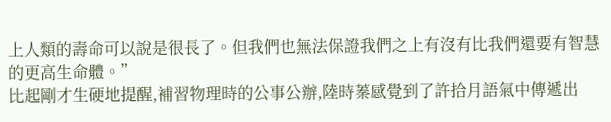上人類的壽命可以說是很長了。但我們也無法保證我們之上有沒有比我們還要有智慧的更高生命體。”
比起剛才生硬地提醒,補習物理時的公事公辦,陸時蓁感覺到了許拾月語氣中傳遞出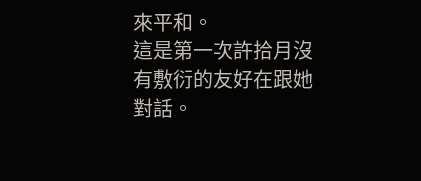來平和。
這是第一次許拾月沒有敷衍的友好在跟她對話。